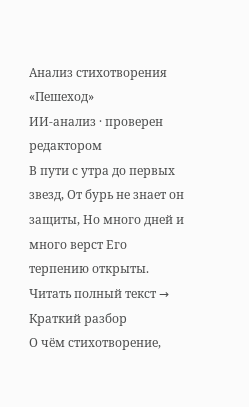Анализ стихотворения «Пешеход»
ИИ-анализ · проверен редактором
В пути с утра до первых звезд, От бурь не знает он защиты, Но много дней и много верст Его терпению открыты.
Читать полный текст →
Краткий разбор
О чём стихотворение,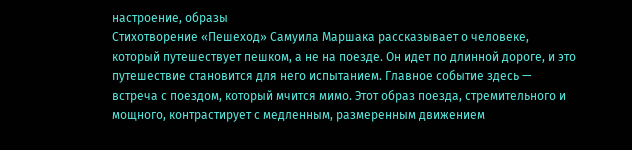настроение, образы
Стихотворение «Пешеход» Самуила Маршака рассказывает о человеке, который путешествует пешком, а не на поезде. Он идет по длинной дороге, и это путешествие становится для него испытанием. Главное событие здесь — встреча с поездом, который мчится мимо. Этот образ поезда, стремительного и мощного, контрастирует с медленным, размеренным движением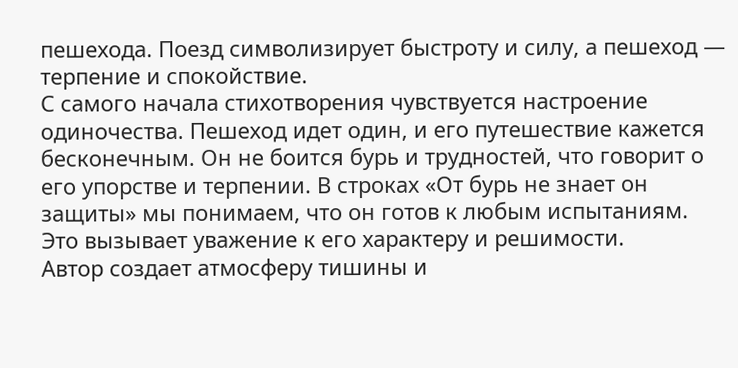пешехода. Поезд символизирует быстроту и силу, а пешеход — терпение и спокойствие.
С самого начала стихотворения чувствуется настроение одиночества. Пешеход идет один, и его путешествие кажется бесконечным. Он не боится бурь и трудностей, что говорит о его упорстве и терпении. В строках «От бурь не знает он защиты» мы понимаем, что он готов к любым испытаниям. Это вызывает уважение к его характеру и решимости.
Автор создает атмосферу тишины и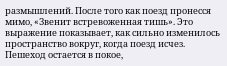размышлений. После того как поезд пронесся мимо, «Звенит встревоженная тишь». Это выражение показывает, как сильно изменилось пространство вокруг, когда поезд исчез. Пешеход остается в покое,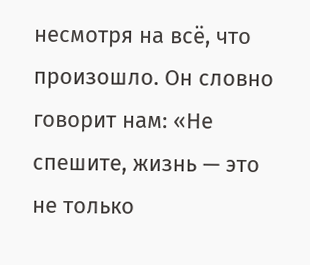несмотря на всё, что произошло. Он словно говорит нам: «Не спешите, жизнь — это не только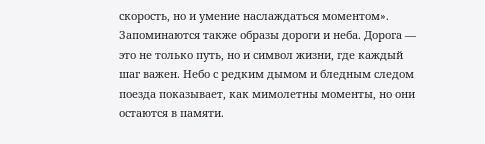скорость, но и умение наслаждаться моментом».
Запоминаются также образы дороги и неба. Дорога — это не только путь, но и символ жизни, где каждый шаг важен. Небо с редким дымом и бледным следом поезда показывает, как мимолетны моменты, но они остаются в памяти.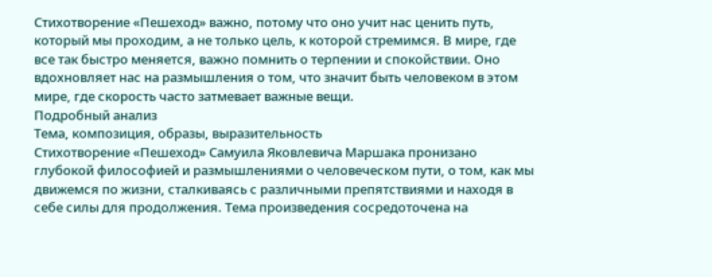Стихотворение «Пешеход» важно, потому что оно учит нас ценить путь, который мы проходим, а не только цель, к которой стремимся. В мире, где все так быстро меняется, важно помнить о терпении и спокойствии. Оно вдохновляет нас на размышления о том, что значит быть человеком в этом мире, где скорость часто затмевает важные вещи.
Подробный анализ
Тема, композиция, образы, выразительность
Стихотворение «Пешеход» Самуила Яковлевича Маршака пронизано глубокой философией и размышлениями о человеческом пути, о том, как мы движемся по жизни, сталкиваясь с различными препятствиями и находя в себе силы для продолжения. Тема произведения сосредоточена на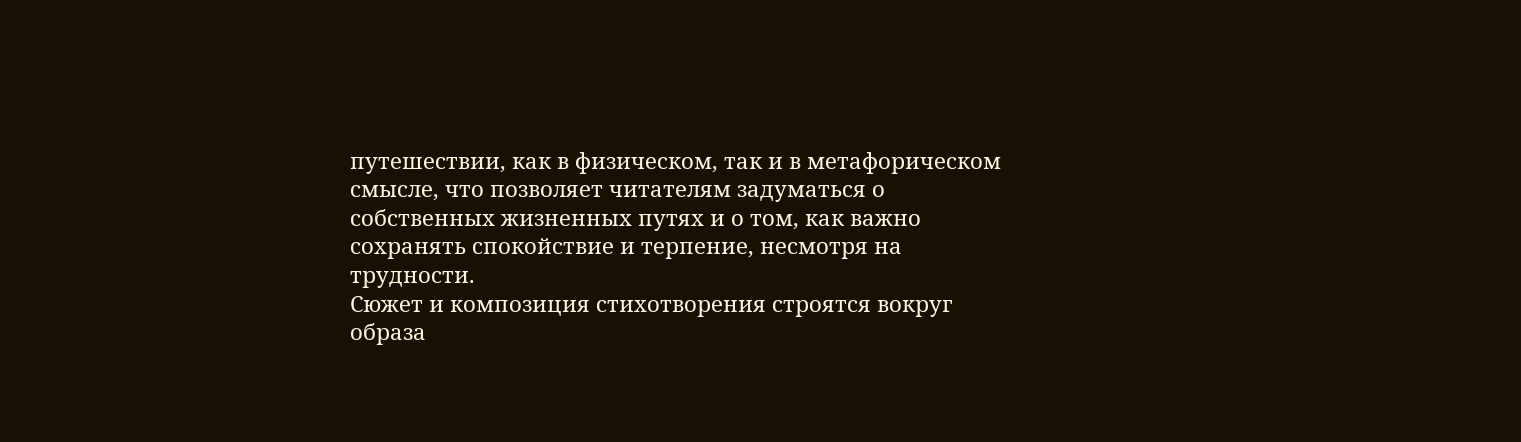путешествии, как в физическом, так и в метафорическом смысле, что позволяет читателям задуматься о собственных жизненных путях и о том, как важно сохранять спокойствие и терпение, несмотря на трудности.
Сюжет и композиция стихотворения строятся вокруг образа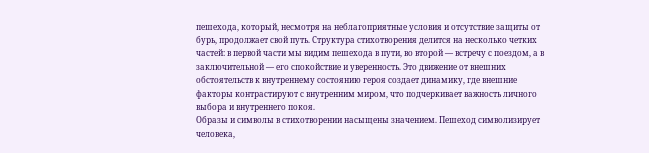пешехода, который, несмотря на неблагоприятные условия и отсутствие защиты от бурь, продолжает свой путь. Структура стихотворения делится на несколько четких частей: в первой части мы видим пешехода в пути, во второй — встречу с поездом, а в заключительной — его спокойствие и уверенность. Это движение от внешних обстоятельств к внутреннему состоянию героя создает динамику, где внешние факторы контрастируют с внутренним миром, что подчеркивает важность личного выбора и внутреннего покоя.
Образы и символы в стихотворении насыщены значением. Пешеход символизирует человека,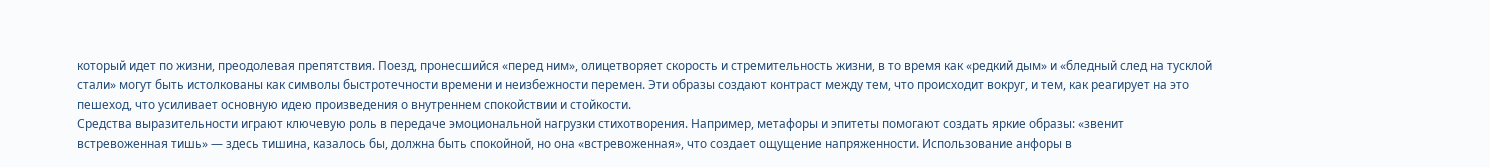который идет по жизни, преодолевая препятствия. Поезд, пронесшийся «перед ним», олицетворяет скорость и стремительность жизни, в то время как «редкий дым» и «бледный след на тусклой стали» могут быть истолкованы как символы быстротечности времени и неизбежности перемен. Эти образы создают контраст между тем, что происходит вокруг, и тем, как реагирует на это пешеход, что усиливает основную идею произведения о внутреннем спокойствии и стойкости.
Средства выразительности играют ключевую роль в передаче эмоциональной нагрузки стихотворения. Например, метафоры и эпитеты помогают создать яркие образы: «звенит встревоженная тишь» — здесь тишина, казалось бы, должна быть спокойной, но она «встревоженная», что создает ощущение напряженности. Использование анфоры в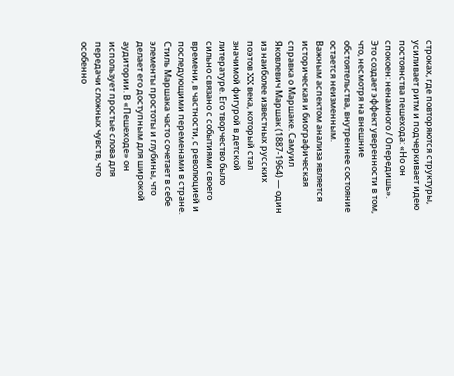строках, где повторяются структуры, усиливает ритм и подчеркивает идею постоянства пешехода: «Но он спокоен: ненамного / Опередишь». Это создает эффект уверенности в том, что, несмотря на внешние обстоятельства, внутреннее состояние остается неизменным.
Важным аспектом анализа является историческая и биографическая справка о Маршаке. Самуил Яковлевич Маршак (1887-1964) — один из наиболее известных русских поэтов XX века, который стал значимой фигурой в детской литературе. Его творчество было сильно связано с событиями своего времени, в частности, с революцией и последующими переменами в стране. Стиль Маршака часто сочетает в себе элементы простоты и глубины, что делает его доступным для широкой аудитории. В «Пешеходе» он использует простые слова для передачи сложных чувств, что особенно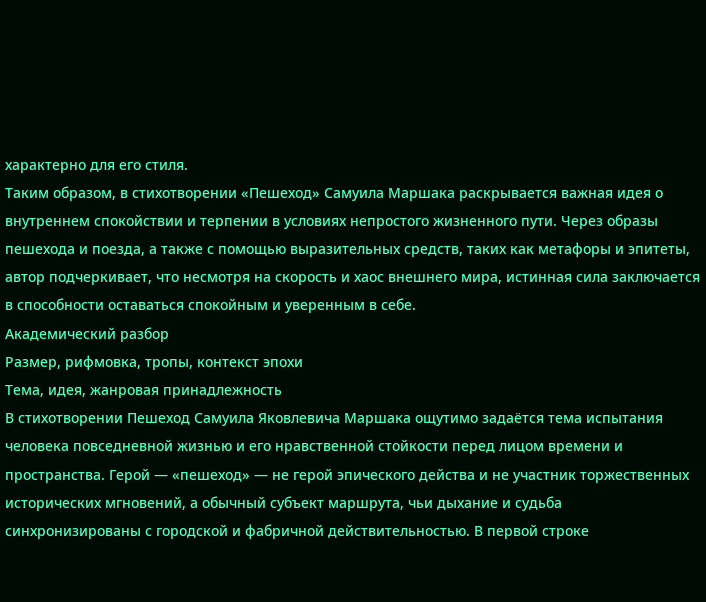характерно для его стиля.
Таким образом, в стихотворении «Пешеход» Самуила Маршака раскрывается важная идея о внутреннем спокойствии и терпении в условиях непростого жизненного пути. Через образы пешехода и поезда, а также с помощью выразительных средств, таких как метафоры и эпитеты, автор подчеркивает, что несмотря на скорость и хаос внешнего мира, истинная сила заключается в способности оставаться спокойным и уверенным в себе.
Академический разбор
Размер, рифмовка, тропы, контекст эпохи
Тема, идея, жанровая принадлежность
В стихотворении Пешеход Самуила Яковлевича Маршака ощутимо задаётся тема испытания человека повседневной жизнью и его нравственной стойкости перед лицом времени и пространства. Герой — «пешеход» — не герой эпического действа и не участник торжественных исторических мгновений, а обычный субъект маршрута, чьи дыхание и судьба синхронизированы с городской и фабричной действительностью. В первой строке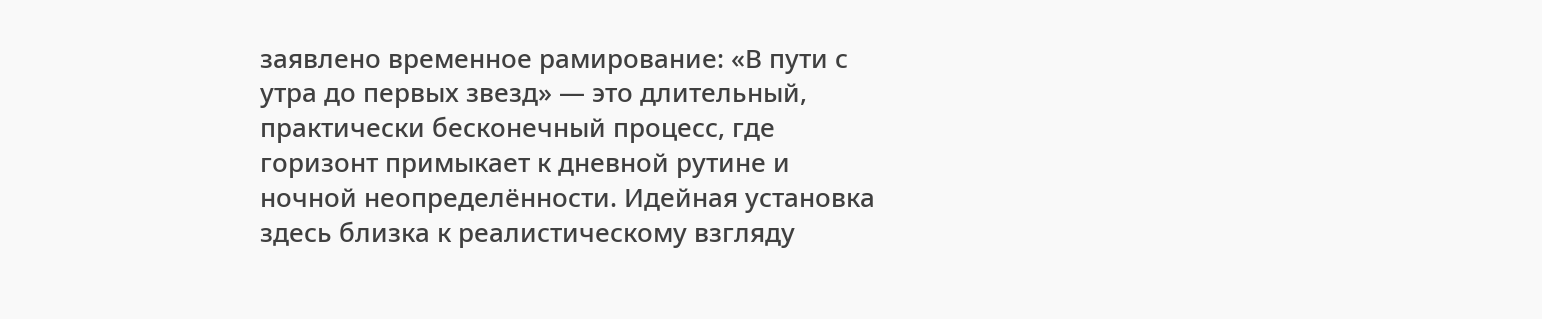заявлено временное рамирование: «В пути с утра до первых звезд» — это длительный, практически бесконечный процесс, где горизонт примыкает к дневной рутине и ночной неопределённости. Идейная установка здесь близка к реалистическому взгляду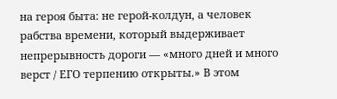на героя быта: не герой-колдун, а человек рабства времени, который выдерживает непрерывность дороги — «много дней и много верст / ЕГО терпению открыты.» В этом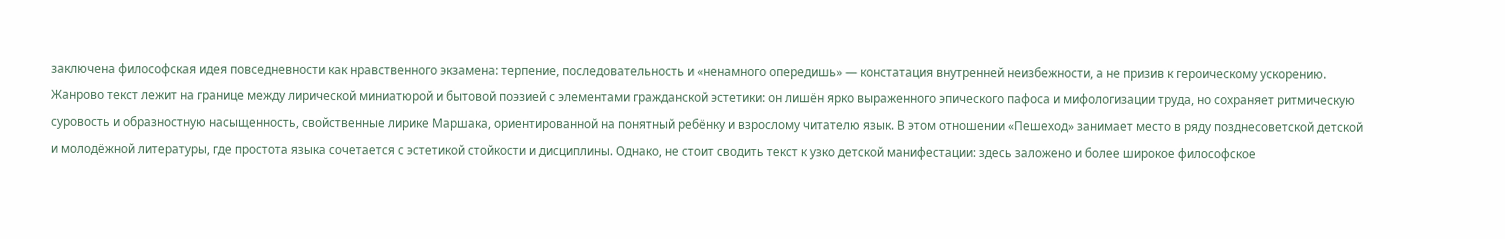заключена философская идея повседневности как нравственного экзамена: терпение, последовательность и «ненамного опередишь» — констатация внутренней неизбежности, а не призив к героическому ускорению. Жанрово текст лежит на границе между лирической миниатюрой и бытовой поэзией с элементами гражданской эстетики: он лишён ярко выраженного эпического пафоса и мифологизации труда, но сохраняет ритмическую суровость и образностную насыщенность, свойственные лирике Маршака, ориентированной на понятный ребёнку и взрослому читателю язык. В этом отношении «Пешеход» занимает место в ряду позднесоветской детской и молодёжной литературы, где простота языка сочетается с эстетикой стойкости и дисциплины. Однако, не стоит сводить текст к узко детской манифестации: здесь заложено и более широкое философское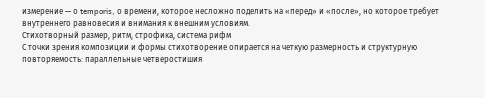измерение — о temporis, о времени, которое несложно поделить на «перед» и «после», но которое требует внутреннего равновесия и внимания к внешним условиям.
Стихотворный размер, ритм, строфика, система рифм
С точки зрения композиции и формы стихотворение опирается на четкую размерность и структурную повторяемость: параллельные четверостишия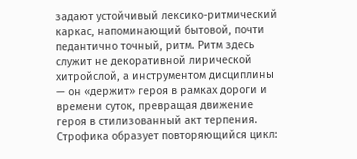задают устойчивый лексико-ритмический каркас, напоминающий бытовой, почти педантично точный, ритм. Ритм здесь служит не декоративной лирической хитройслой, а инструментом дисциплины — он «держит» героя в рамках дороги и времени суток, превращая движение героя в стилизованный акт терпения. Строфика образует повторяющийся цикл: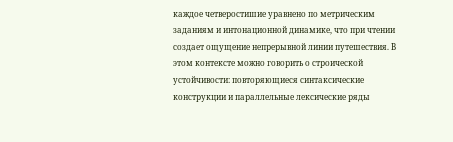каждое четверостишие уравнено по метрическим заданиям и интонационной динамике, что при чтении создает ощущение непрерывной линии путешествия. В этом контексте можно говорить о строической устойчивости: повторяющиеся синтаксические конструкции и параллельные лексические ряды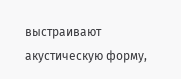выстраивают акустическую форму,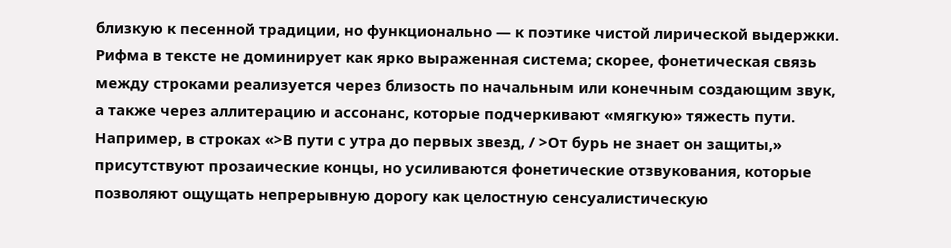близкую к песенной традиции, но функционально — к поэтике чистой лирической выдержки. Рифма в тексте не доминирует как ярко выраженная система; скорее, фонетическая связь между строками реализуется через близость по начальным или конечным создающим звук, а также через аллитерацию и ассонанс, которые подчеркивают «мягкую» тяжесть пути. Например, в строках «>В пути с утра до первых звезд, / >От бурь не знает он защиты,» присутствуют прозаические концы, но усиливаются фонетические отзвукования, которые позволяют ощущать непрерывную дорогу как целостную сенсуалистическую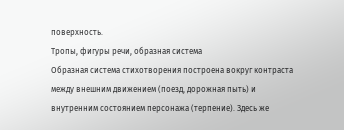поверхность.
Тропы, фигуры речи, образная система
Образная система стихотворения построена вокруг контраста между внешним движением (поезд, дорожная пыть) и внутренним состоянием персонажа (терпение). Здесь же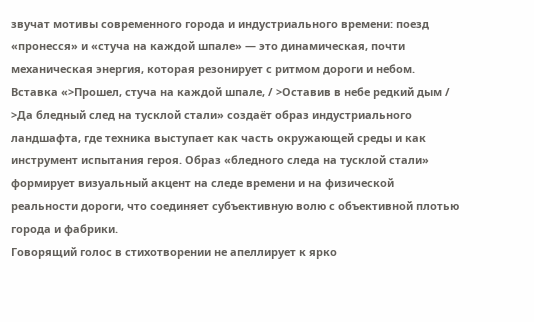звучат мотивы современного города и индустриального времени: поезд «пронесся» и «стуча на каждой шпале» — это динамическая, почти механическая энергия, которая резонирует с ритмом дороги и небом. Вставка «>Прошел, стуча на каждой шпале, / >Оставив в небе редкий дым / >Да бледный след на тусклой стали» создаёт образ индустриального ландшафта, где техника выступает как часть окружающей среды и как инструмент испытания героя. Образ «бледного следа на тусклой стали» формирует визуальный акцент на следе времени и на физической реальности дороги, что соединяет субъективную волю с объективной плотью города и фабрики.
Говорящий голос в стихотворении не апеллирует к ярко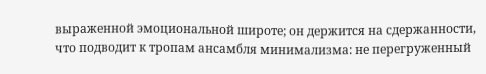выраженной эмоциональной широте; он держится на сдержанности, что подводит к тропам ансамбля минимализма: не перегруженный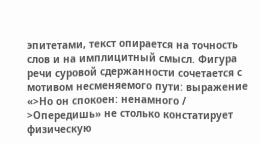эпитетами, текст опирается на точность слов и на имплицитный смысл. Фигура речи суровой сдержанности сочетается с мотивом несменяемого пути: выражение «>Но он спокоен: ненамного / >Опередишь» не столько констатирует физическую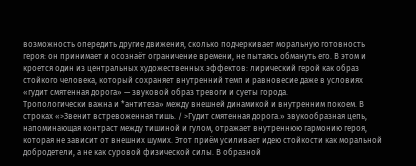возможность опередить другие движения, сколько подчеркивает моральную готовность героя: он принимает и осознаёт ограничение времени, не пытаясь обмануть его. В этом и кроется один из центральных художественных эффектов: лирический герой как образ стойкого человека, который сохраняет внутренний темп и равновесие даже в условиях «гудит смятенная дорога» — звуковой образ тревоги и суеты города.
Тропологически важна и *антитеза» между внешней динамикой и внутренним покоем. В строках «>Звенит встревоженная тишь. / >Гудит смятенная дорога.» звукообразная цепь, напоминающая контраст между тишиной и гулом, отражает внутреннюю гармонию героя, которая не зависит от внешних шумих. Этот приём усиливает идею стойкости как моральной добродетели, а не как суровой физической силы. В образной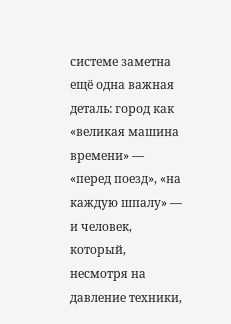системе заметна ещё одна важная деталь: город как «великая машина времени» — «перед поезд», «на каждую шпалу» — и человек, который, несмотря на давление техники,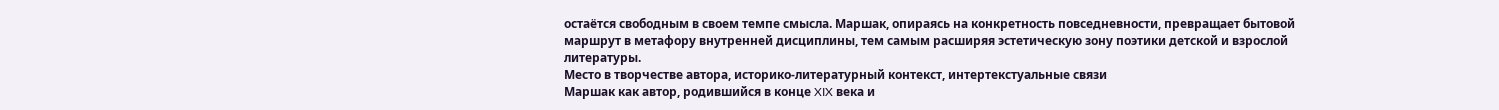остаётся свободным в своем темпе смысла. Маршак, опираясь на конкретность повседневности, превращает бытовой маршрут в метафору внутренней дисциплины, тем самым расширяя эстетическую зону поэтики детской и взрослой литературы.
Место в творчестве автора, историко-литературный контекст, интертекстуальные связи
Маршак как автор, родившийся в конце XIX века и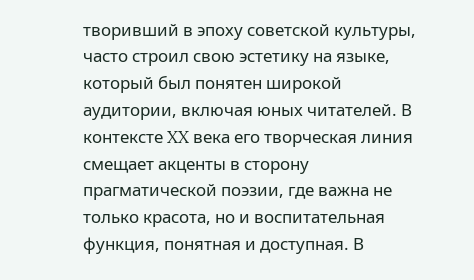творивший в эпоху советской культуры, часто строил свою эстетику на языке, который был понятен широкой аудитории, включая юных читателей. В контексте XX века его творческая линия смещает акценты в сторону прагматической поэзии, где важна не только красота, но и воспитательная функция, понятная и доступная. В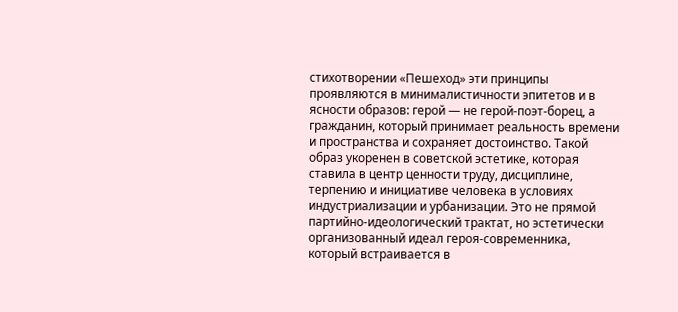стихотворении «Пешеход» эти принципы проявляются в минималистичности эпитетов и в ясности образов: герой — не герой-поэт-борец, а гражданин, который принимает реальность времени и пространства и сохраняет достоинство. Такой образ укоренен в советской эстетике, которая ставила в центр ценности труду, дисциплине, терпению и инициативе человека в условиях индустриализации и урбанизации. Это не прямой партийно-идеологический трактат, но эстетически организованный идеал героя-современника, который встраивается в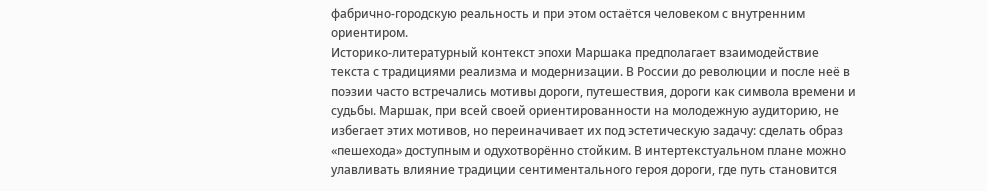фабрично-городскую реальность и при этом остаётся человеком с внутренним ориентиром.
Историко-литературный контекст эпохи Маршака предполагает взаимодействие текста с традициями реализма и модернизации. В России до революции и после неё в поэзии часто встречались мотивы дороги, путешествия, дороги как символа времени и судьбы. Маршак, при всей своей ориентированности на молодежную аудиторию, не избегает этих мотивов, но переиначивает их под эстетическую задачу: сделать образ «пешехода» доступным и одухотворённо стойким. В интертекстуальном плане можно улавливать влияние традиции сентиментального героя дороги, где путь становится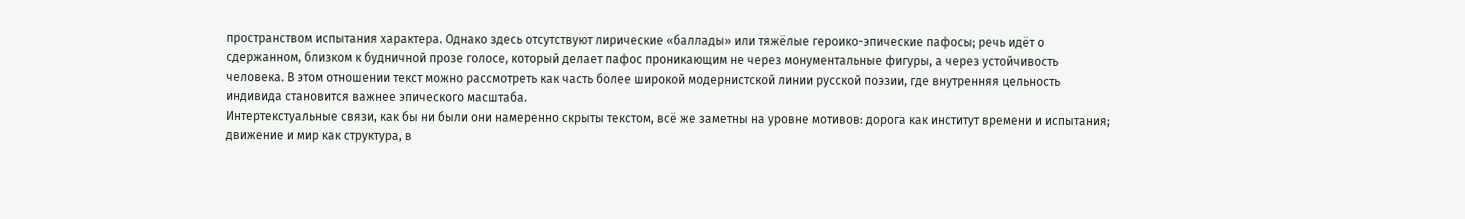пространством испытания характера. Однако здесь отсутствуют лирические «баллады» или тяжёлые героико-эпические пафосы; речь идёт о сдержанном, близком к будничной прозе голосе, который делает пафос проникающим не через монументальные фигуры, а через устойчивость человека. В этом отношении текст можно рассмотреть как часть более широкой модернистской линии русской поэзии, где внутренняя цельность индивида становится важнее эпического масштаба.
Интертекстуальные связи, как бы ни были они намеренно скрыты текстом, всё же заметны на уровне мотивов: дорога как институт времени и испытания; движение и мир как структура, в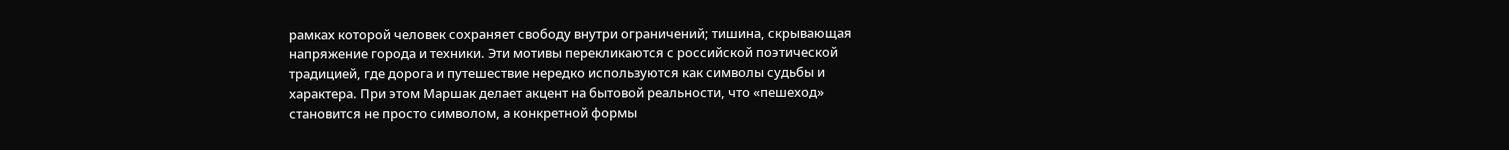рамках которой человек сохраняет свободу внутри ограничений; тишина, скрывающая напряжение города и техники. Эти мотивы перекликаются с российской поэтической традицией, где дорога и путешествие нередко используются как символы судьбы и характера. При этом Маршак делает акцент на бытовой реальности, что «пешеход» становится не просто символом, а конкретной формы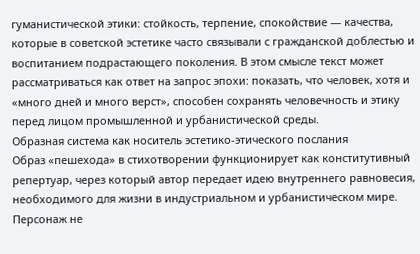гуманистической этики: стойкость, терпение, спокойствие — качества, которые в советской эстетике часто связывали с гражданской доблестью и воспитанием подрастающего поколения. В этом смысле текст может рассматриваться как ответ на запрос эпохи: показать, что человек, хотя и «много дней и много верст», способен сохранять человечность и этику перед лицом промышленной и урбанистической среды.
Образная система как носитель эстетико-этического послания
Образ «пешехода» в стихотворении функционирует как конститутивный репертуар, через который автор передает идею внутреннего равновесия, необходимого для жизни в индустриальном и урбанистическом мире. Персонаж не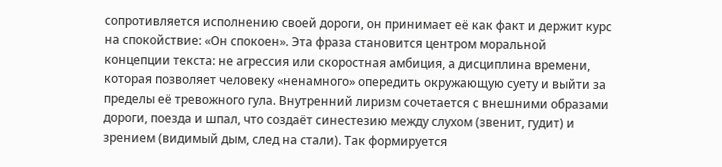сопротивляется исполнению своей дороги, он принимает её как факт и держит курс на спокойствие: «Он спокоен». Эта фраза становится центром моральной концепции текста: не агрессия или скоростная амбиция, а дисциплина времени, которая позволяет человеку «ненамного» опередить окружающую суету и выйти за пределы её тревожного гула. Внутренний лиризм сочетается с внешними образами дороги, поезда и шпал, что создаёт синестезию между слухом (звенит, гудит) и зрением (видимый дым, след на стали). Так формируется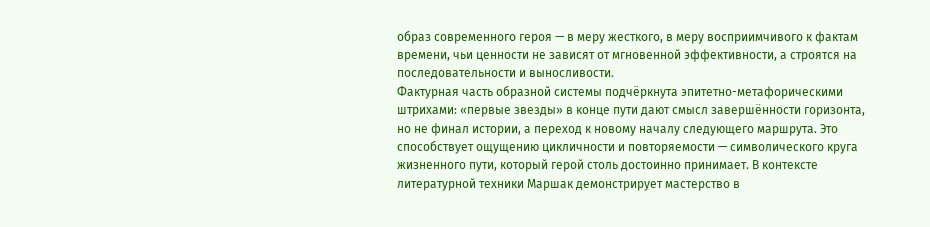образ современного героя — в меру жесткого, в меру восприимчивого к фактам времени, чьи ценности не зависят от мгновенной эффективности, а строятся на последовательности и выносливости.
Фактурная часть образной системы подчёркнута эпитетно-метафорическими штрихами: «первые звезды» в конце пути дают смысл завершённости горизонта, но не финал истории, а переход к новому началу следующего маршрута. Это способствует ощущению цикличности и повторяемости — символического круга жизненного пути, который герой столь достоинно принимает. В контексте литературной техники Маршак демонстрирует мастерство в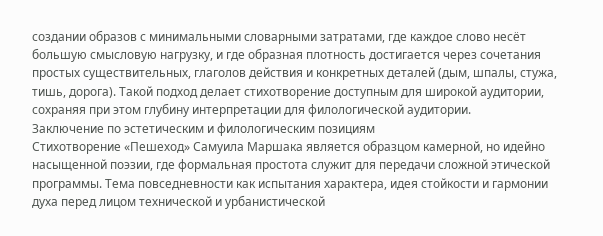создании образов с минимальными словарными затратами, где каждое слово несёт большую смысловую нагрузку, и где образная плотность достигается через сочетания простых существительных, глаголов действия и конкретных деталей (дым, шпалы, стужа, тишь, дорога). Такой подход делает стихотворение доступным для широкой аудитории, сохраняя при этом глубину интерпретации для филологической аудитории.
Заключение по эстетическим и филологическим позициям
Стихотворение «Пешеход» Самуила Маршака является образцом камерной, но идейно насыщенной поэзии, где формальная простота служит для передачи сложной этической программы. Тема повседневности как испытания характера, идея стойкости и гармонии духа перед лицом технической и урбанистической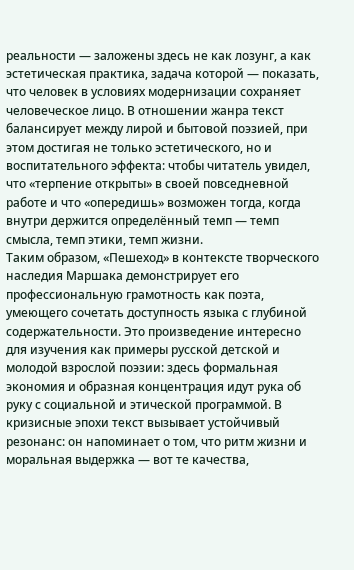реальности — заложены здесь не как лозунг, а как эстетическая практика, задача которой — показать, что человек в условиях модернизации сохраняет человеческое лицо. В отношении жанра текст балансирует между лирой и бытовой поэзией, при этом достигая не только эстетического, но и воспитательного эффекта: чтобы читатель увидел, что «терпение открыты» в своей повседневной работе и что «опередишь» возможен тогда, когда внутри держится определённый темп — темп смысла, темп этики, темп жизни.
Таким образом, «Пешеход» в контексте творческого наследия Маршака демонстрирует его профессиональную грамотность как поэта, умеющего сочетать доступность языка с глубиной содержательности. Это произведение интересно для изучения как примеры русской детской и молодой взрослой поэзии: здесь формальная экономия и образная концентрация идут рука об руку с социальной и этической программой. В кризисные эпохи текст вызывает устойчивый резонанс: он напоминает о том, что ритм жизни и моральная выдержка — вот те качества,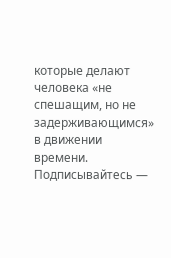которые делают человека «не спешащим, но не задерживающимся» в движении времени.
Подписывайтесь —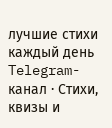лучшие стихи каждый день
Telegram-канал · Стихи, квизы и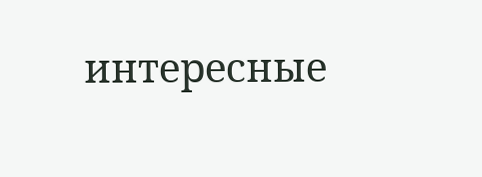интересные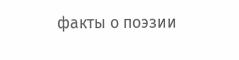факты о поэзии